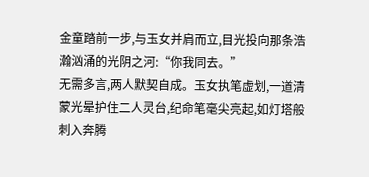金童踏前一步,与玉女并肩而立,目光投向那条浩瀚汹涌的光阴之河:“你我同去。”
无需多言,两人默契自成。玉女执笔虚划,一道清蒙光晕护住二人灵台,纪命笔毫尖亮起,如灯塔般刺入奔腾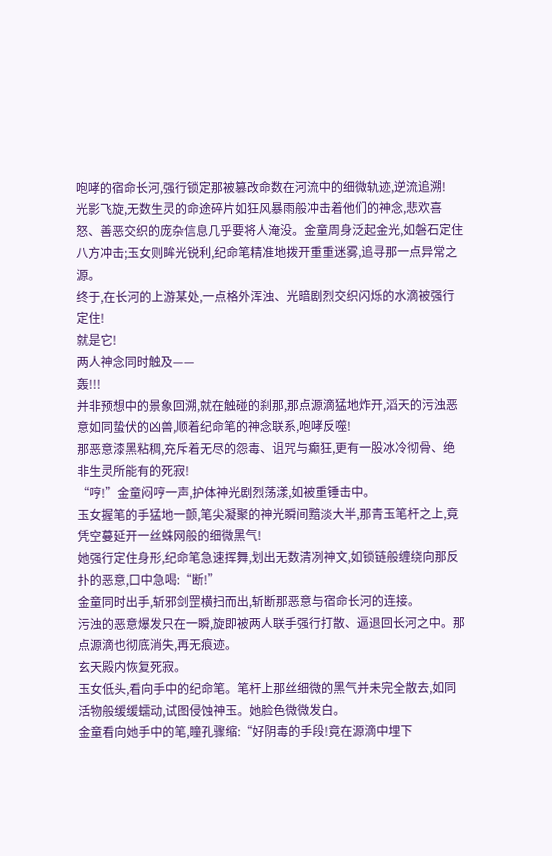咆哮的宿命长河,强行锁定那被篡改命数在河流中的细微轨迹,逆流追溯!
光影飞旋,无数生灵的命途碎片如狂风暴雨般冲击着他们的神念,悲欢喜怒、善恶交织的庞杂信息几乎要将人淹没。金童周身泛起金光,如磐石定住八方冲击;玉女则眸光锐利,纪命笔精准地拨开重重迷雾,追寻那一点异常之源。
终于,在长河的上游某处,一点格外浑浊、光暗剧烈交织闪烁的水滴被强行定住!
就是它!
两人神念同时触及——
轰!!!
并非预想中的景象回溯,就在触碰的刹那,那点源滴猛地炸开,滔天的污浊恶意如同蛰伏的凶兽,顺着纪命笔的神念联系,咆哮反噬!
那恶意漆黑粘稠,充斥着无尽的怨毒、诅咒与癫狂,更有一股冰冷彻骨、绝非生灵所能有的死寂!
“哼!”金童闷哼一声,护体神光剧烈荡漾,如被重锤击中。
玉女握笔的手猛地一颤,笔尖凝聚的神光瞬间黯淡大半,那青玉笔杆之上,竟凭空蔓延开一丝蛛网般的细微黑气!
她强行定住身形,纪命笔急速挥舞,划出无数清冽神文,如锁链般缠绕向那反扑的恶意,口中急喝:“断!”
金童同时出手,斩邪剑罡横扫而出,斩断那恶意与宿命长河的连接。
污浊的恶意爆发只在一瞬,旋即被两人联手强行打散、逼退回长河之中。那点源滴也彻底消失,再无痕迹。
玄天殿内恢复死寂。
玉女低头,看向手中的纪命笔。笔杆上那丝细微的黑气并未完全散去,如同活物般缓缓蠕动,试图侵蚀神玉。她脸色微微发白。
金童看向她手中的笔,瞳孔骤缩:“好阴毒的手段!竟在源滴中埋下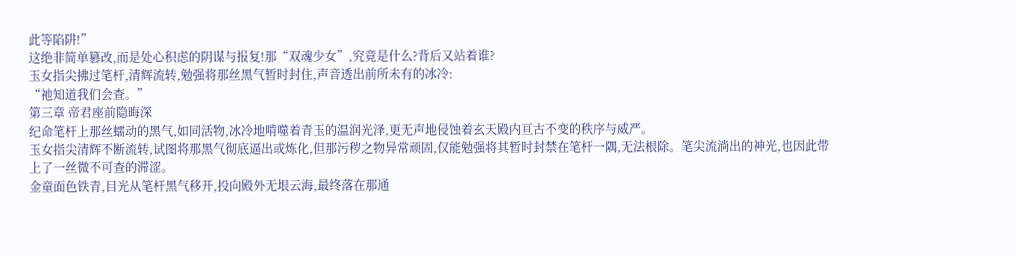此等陷阱!”
这绝非简单篡改,而是处心积虑的阴谋与报复!那“双魂少女”,究竟是什么?背后又站着谁?
玉女指尖拂过笔杆,清辉流转,勉强将那丝黑气暂时封住,声音透出前所未有的冰冷:
“祂知道我们会查。”
第三章 帝君座前隐晦深
纪命笔杆上那丝蠕动的黑气,如同活物,冰冷地啃噬着青玉的温润光泽,更无声地侵蚀着玄天殿内亘古不变的秩序与威严。
玉女指尖清辉不断流转,试图将那黑气彻底逼出或炼化,但那污秽之物异常顽固,仅能勉强将其暂时封禁在笔杆一隅,无法根除。笔尖流淌出的神光,也因此带上了一丝微不可查的滞涩。
金童面色铁青,目光从笔杆黑气移开,投向殿外无垠云海,最终落在那通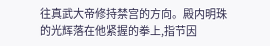往真武大帝修持禁宫的方向。殿内明珠的光辉落在他紧握的拳上,指节因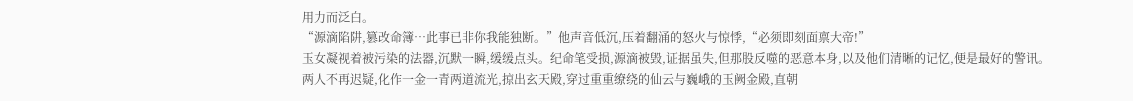用力而泛白。
“源滴陷阱,篡改命簿…此事已非你我能独断。”他声音低沉,压着翻涌的怒火与惊悸,“必须即刻面禀大帝!”
玉女凝视着被污染的法器,沉默一瞬,缓缓点头。纪命笔受损,源滴被毁,证据虽失,但那股反噬的恶意本身,以及他们清晰的记忆,便是最好的警讯。
两人不再迟疑,化作一金一青两道流光,掠出玄天殿,穿过重重缭绕的仙云与巍峨的玉阙金殿,直朝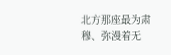北方那座最为肃穆、弥漫着无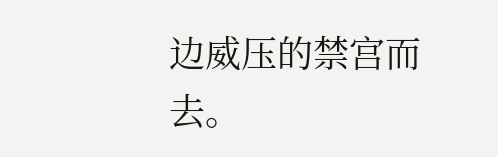边威压的禁宫而去。